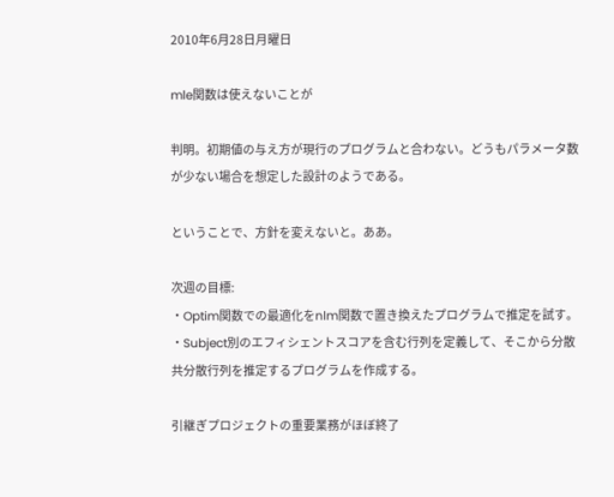2010年6月28日月曜日

mle関数は使えないことが

判明。初期値の与え方が現行のプログラムと合わない。どうもパラメータ数が少ない場合を想定した設計のようである。

ということで、方針を変えないと。ああ。

次週の目標:
・Optim関数での最適化をnlm関数で置き換えたプログラムで推定を試す。
・Subject別のエフィシェントスコアを含む行列を定義して、そこから分散共分散行列を推定するプログラムを作成する。

引継ぎプロジェクトの重要業務がほぼ終了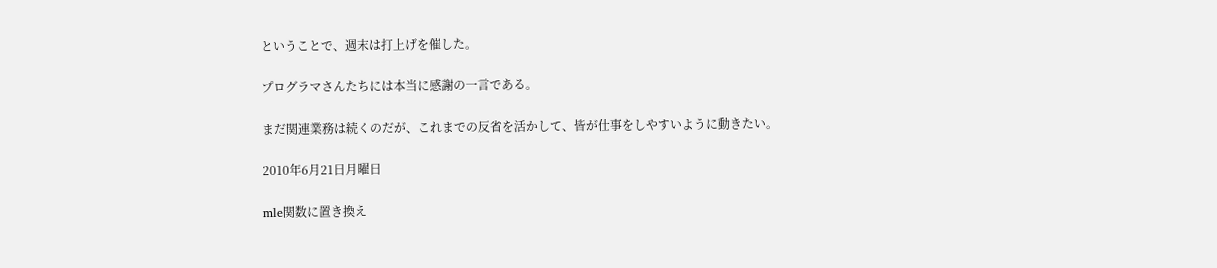ということで、週末は打上げを催した。

プログラマさんたちには本当に感謝の一言である。

まだ関連業務は続くのだが、これまでの反省を活かして、皆が仕事をしやすいように動きたい。

2010年6月21日月曜日

mle関数に置き換え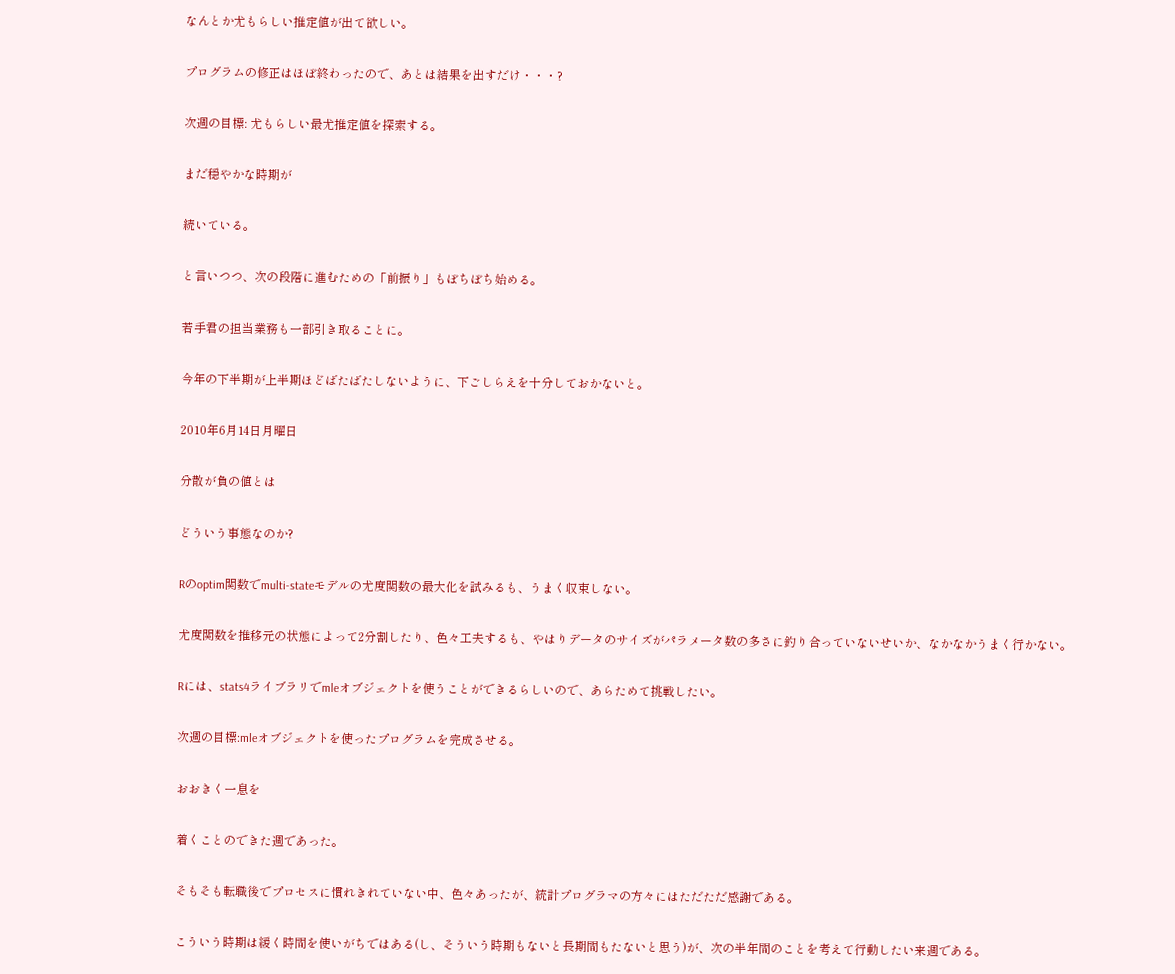なんとか尤もらしい推定値が出て欲しい。

プログラムの修正はほぼ終わったので、あとは結果を出すだけ・・・?

次週の目標: 尤もらしい最尤推定値を探索する。

まだ穏やかな時期が

続いている。

と言いつつ、次の段階に進むための「前振り」もぼちぼち始める。

若手君の担当業務も一部引き取ることに。

今年の下半期が上半期ほどばたばたしないように、下ごしらえを十分しておかないと。

2010年6月14日月曜日

分散が負の値とは

どういう事態なのか?

Rのoptim関数でmulti-stateモデルの尤度関数の最大化を試みるも、うまく収束しない。

尤度関数を推移元の状態によって2分割したり、色々工夫するも、やはりデータのサイズがパラメータ数の多さに釣り合っていないせいか、なかなかうまく行かない。

Rには、stats4ライブラリでmleオブジェクトを使うことができるらしいので、あらためて挑戦したい。

次週の目標:mleオブジェクトを使ったプログラムを完成させる。

おおきく一息を

着くことのできた週であった。

そもそも転職後でプロセスに慣れきれていない中、色々あったが、統計プログラマの方々にはただただ感謝である。

こういう時期は緩く時間を使いがちではある(し、そういう時期もないと長期間もたないと思う)が、次の半年間のことを考えて行動したい来週である。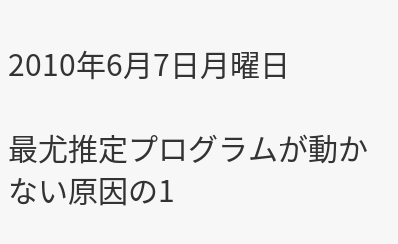2010年6月7日月曜日

最尤推定プログラムが動かない原因の1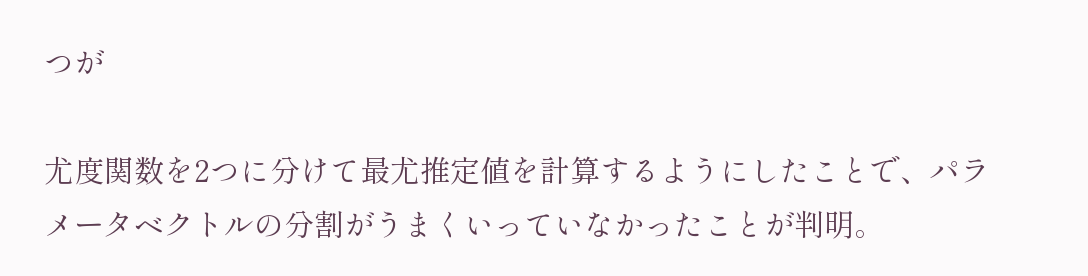つが

尤度関数を2つに分けて最尤推定値を計算するようにしたことで、パラメータベクトルの分割がうまくいっていなかったことが判明。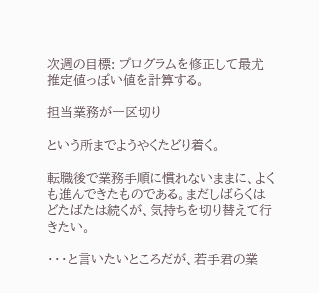次週の目標: プログラムを修正して最尤推定値っぽい値を計算する。

担当業務が一区切り

という所までようやくたどり着く。

転職後で業務手順に慣れないままに、よくも進んできたものである。まだしばらくはどたばたは続くが、気持ちを切り替えて行きたい。

・・・と言いたいところだが、若手君の業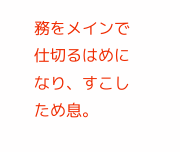務をメインで仕切るはめになり、すこしため息。